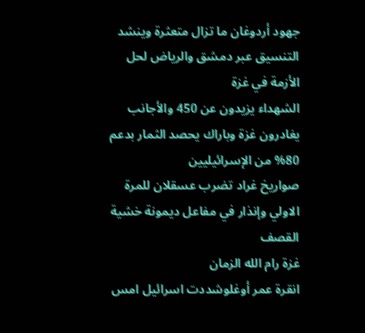جهود أردوغان ما تزال متعثرة وينشد التنسيق عبر دمشق والرياض لحل الأزمة في غزة
الشهداء يزيدون عن 450 والأجانب يغادرون غزة وباراك يحصد الثمار بدعم 80% من الإسرائيليين
صواريخ غراد تضرب عسقلان للمرة الاولي وإنذار في مفاعل ديمونة خشية القصف
غزة رام الله الزمان
انقرة عمر أوغلوشددت اسرائيل امس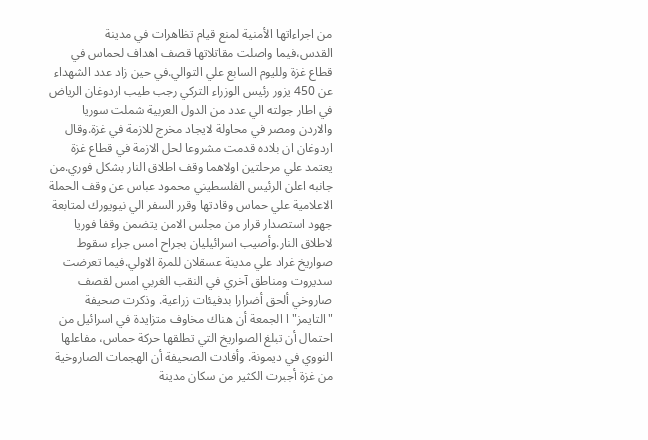من اجراءاتها الأمنية لمنع قيام تظاهرات في مدينة القدس،فيما واصلت مقاتلاتها قصف اهداف لحماس في قطاع غزة ولليوم السابع علي التوالي.في حين زاد عدد الشهداء عن 450 يزور رئيس الوزراء التركي رجب طيب اردوغان الرياض في اطار جولته الي عدد من الدول العربية شملت سوريا والاردن ومصر في محاولة لايجاد مخرج للازمة في غزة.وقال اردوغان ان بلاده قدمت مشروعا لحل الازمة في قطاع غزة يعتمد علي مرحلتين اولاهما وقف اطلاق النار بشكل فوري.من جانبه اعلن الرئيس الفلسطيني محمود عباس عن وقف الحملة الاعلامية علي حماس وقادتها وقرر السفر الي نيويورك لمتابعة جهود استصدار قرار من مجلس الامن يتضمن وقفا فوريا لاطلاق النار.وأصيب اسرائيليان بجراح امس جراء سقوط صواريخ غراد علي مدينة عسقلان للمرة الاولي.فيما تعرضت سديروت ومناطق آخري في النقب الغربي امس لقصف صاروخي ألحق أضرارا بدفيئات زراعية. وذكرت صحيفة "التايمز" ا الجمعة أن هناك مخاوف متزايدة في اسرائيل من احتمال أن تبلغ الصواريخ التي تطلقها حركة حماس، مفاعلها النووي في ديمونة. وأفادت الصحيفة أن الهجمات الصاروخية من غزة أجبرت الكثير من سكان مدينة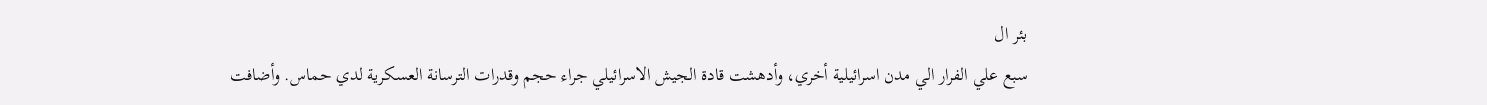بئر ال
سبع علي الفرار الي مدن اسرائيلية أخري، وأدهشت قادة الجيش الاسرائيلي جراء حجم وقدرات الترسانة العسكرية لدي حماس. وأضافت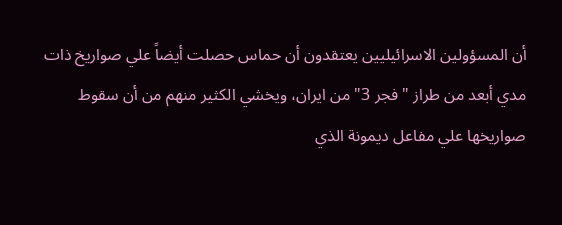أن المسؤولين الاسرائيليين يعتقدون أن حماس حصلت أيضاً علي صواريخ ذات مدي أبعد من طراز "فجر 3" من ايران، ويخشي الكثير منهم من أن سقوط صواريخها علي مفاعل ديمونة الذي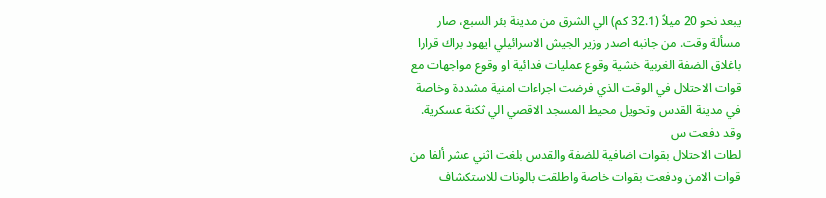يبعد نحو 20 ميلاً (32.1 كم) الي الشرق من مدينة بئر السبع، صار مسألة وقت. من جانبه اصدر وزير الجيش الاسرائيلي ايهود براك قرارا باغلاق الضفة الغربية خشية وقوع عمليات فدائية او وقوع مواجهات مع قوات الاحتلال في الوقت الذي فرضت اجراءات امنية مشددة وخاصة في مدينة القدس وتحويل محيط المسجد الاقصي الي ثكنة عسكرية. وقد دفعت س
لطات الاحتلال بقوات اضافية للضفة والقدس بلغت اثني عشر ألفا من قوات الامن ودفعت بقوات خاصة واطلقت بالونات للاستكشاف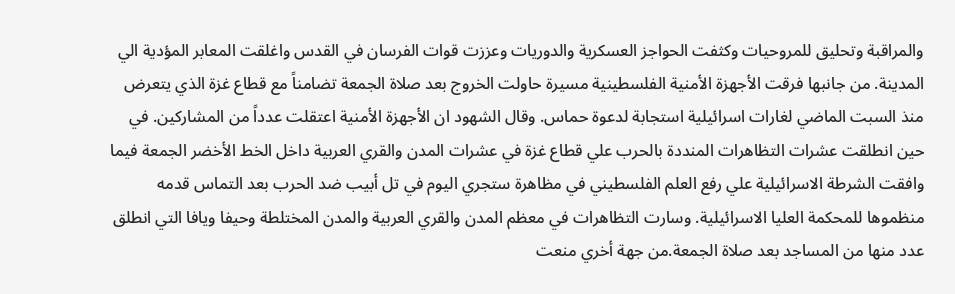والمراقبة وتحليق للمروحيات وكثفت الحواجز العسكرية والدوريات وعززت قوات الفرسان في القدس واغلقت المعابر المؤدية الي المدينة. من جانبها فرقت الأجهزة الأمنية الفلسطينية مسيرة حاولت الخروج بعد صلاة الجمعة تضامناً مع قطاع غزة الذي يتعرض منذ السبت الماضي لغارات اسرائيلية استجابة لدعوة حماس. وقال الشهود ان الأجهزة الأمنية اعتقلت عدداً من المشاركين. في حين انطلقت عشرات التظاهرات المنددة بالحرب علي قطاع غزة في عشرات المدن والقري العربية داخل الخط الأخضر الجمعة فيما وافقت الشرطة الاسرائيلية علي رفع العلم الفلسطيني في مظاهرة ستجري اليوم في تل أبيب ضد الحرب بعد التماس قدمه منظموها للمحكمة العليا الاسرائيلية. وسارت التظاهرات في معظم المدن والقري العربية والمدن المختلطة وحيفا ويافا التي انطلق عدد منها من المساجد بعد صلاة الجمعة.من جهة أخري منعت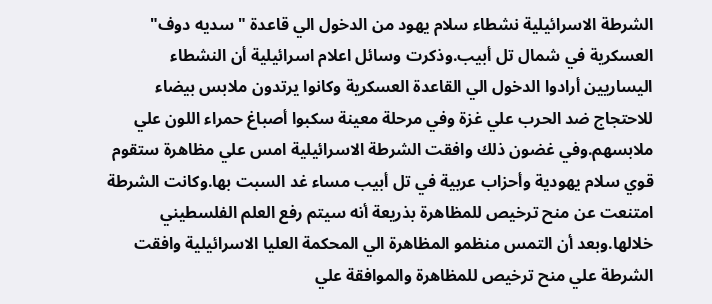الشرطة الاسرائيلية نشطاء سلام يهود من الدخول الي قاعدة "سديه دوف" العسكرية في شمال تل أبيب.وذكرت وسائل اعلام اسرائيلية أن النشطاء اليساريين أرادوا الدخول الي القاعدة العسكرية وكانوا يرتدون ملابس بيضاء للاحتجاج ضد الحرب علي غزة وفي مرحلة معينة سكبوا أصباغ حمراء اللون علي ملابسهم.وفي غضون ذلك وافقت الشرطة الاسرائيلية امس علي مظاهرة ستقوم قوي سلام يهودية وأحزاب عربية في تل أبيب مساء غد السبت بها.وكانت الشرطة امتنعت عن منح ترخيص للمظاهرة بذريعة أنه سيتم رفع العلم الفلسطيني خلالها.وبعد أن التمس منظمو المظاهرة الي المحكمة العليا الاسرائيلية وافقت الشرطة علي منح ترخيص للمظاهرة والموافقة علي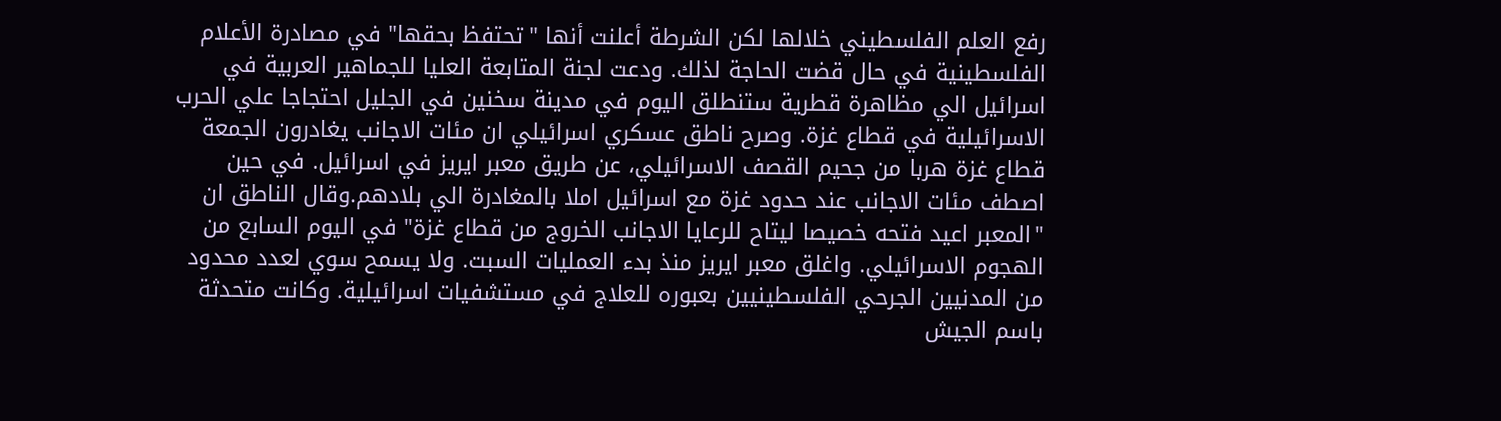رفع العلم الفلسطيني خلالها لكن الشرطة أعلنت أنها "تحتفظ بحقها" في مصادرة الأعلام الفلسطينية في حال قضت الحاجة لذلك. ودعت لجنة المتابعة العليا للجماهير العربية في اسرائيل الي مظاهرة قطرية ستنطلق اليوم في مدينة سخنين في الجليل احتجاجا علي الحرب الاسرائيلية في قطاع غزة. وصرح ناطق عسكري اسرائيلي ان مئات الاجانب يغادرون الجمعة قطاع غزة هربا من جحيم القصف الاسرائيلي، عن طريق معبر ايريز في اسرائيل. في حين اصطف مئات الاجانب عند حدود غزة مع اسرائيل املا بالمغادرة الي بلادهم.وقال الناطق ان "المعبر اعيد فتحه خصيصا ليتاح للرعايا الاجانب الخروج من قطاع غزة" في اليوم السابع من الهجوم الاسرائيلي. واغلق معبر ايريز منذ بدء العمليات السبت. ولا يسمح سوي لعدد محدود من المدنيين الجرحي الفلسطينيين بعبوره للعلاج في مستشفيات اسرائيلية. وكانت متحدثة باسم الجيش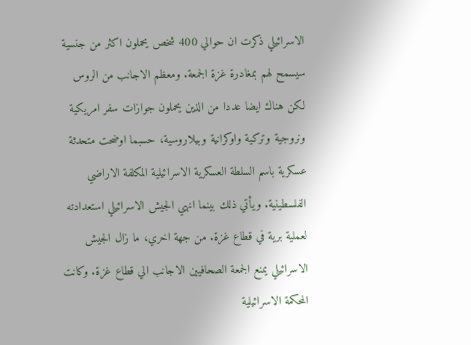الاسرائيلي ذكرت ان حوالي 400 شخص يحملون اكثر من جنسية سيسمح لهم بمغادرة غزة الجمعة. ومعظم الاجانب من الروس لكن هناك ايضا عددا من الذين يحملون جوازات سفر امريكية ونروجية وتركية واوكرانية وبيلاروسية، حسبما اوضحت متحدثة عسكرية باسم السلطة العسكرية الاسرائيلية المكلفة الاراضي الفلسطينية. ويأتي ذلك بينما انهي الجيش الاسرائيلي استعدادته لعملية برية في قطاع غزة. من جهة اخري، ما زال الجيش الاسرائيلي يمنع الجمعة الصحافيين الاجانب الي قطاع غزة. وكانت المحكمة الاسرائيلية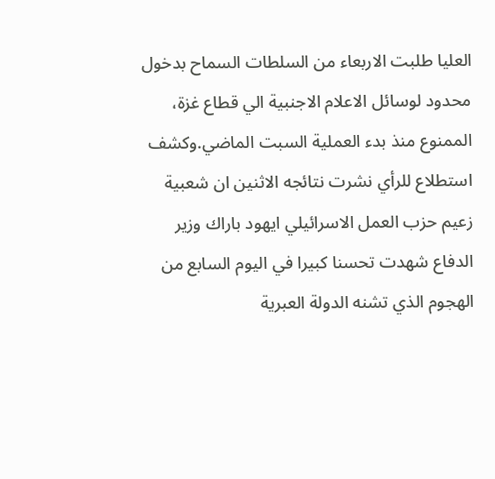العليا طلبت الاربعاء من السلطات السماح بدخول محدود لوسائل الاعلام الاجنبية الي قطاع غزة، الممنوع منذ بدء العملية السبت الماضي.وكشف استطلاع للرأي نشرت نتائجه الاثنين ان شعبية زعيم حزب العمل الاسرائيلي ايهود باراك وزير الدفاع شهدت تحسنا كبيرا في اليوم السابع من الهجوم الذي تشنه الدولة العبرية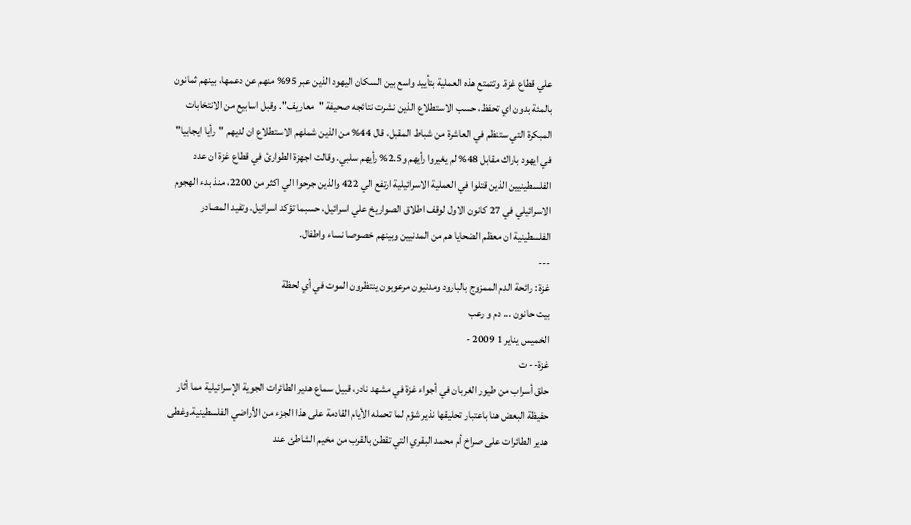علي قطاع غزة. وتتمتع هذه العملية بتأييد واسع بين السكان اليهود الذين عبر 95% منهم عن دعمها، بينهم ثمانون بالمئة بدون اي تحفظ، حسب الاستطلاع الذين نشرت نتائجه صحيفة "معاريف". وقبل اسابيع من الانتخابات المبكرة التي ستنظم في العاشرة من شباط المقبل، قال 44% من الذين شملهم الاستطلاع ان لديهم "رأيا ايجابيا" في ايهود باراك مقابل 48% لم يغيروا رأيهم و2.5% رأيهم سلبي. وقالت اجهزة الطوارئ في قطاع غزة ان عدد الفلسطينيين الذين قتلوا في العملية الاسرائيلية ارتفع الي 422 والذين جرحوا الي اكثر من 2200، منذ بدء الهجوم الاسرائيلي في 27 كانون الاول لوقف اطلاق الصواريخ علي اسرائيل، حسبما تؤكد اسرائيل. وتفيد المصادر الفلسطينية ان معظم الضحايا هم من المدنيين وبينهم خصوصا نساء واطفال.
---
غزة : رائحة الدم الممزوج بالبارود ومدنيون مرعوبون ينتظرون الموت في أي لحظة
بيت حانون ... دم و رعب
الخميس يناير 1 2009 -
غزة-- ت
حلق أسراب من طيور الغربان في أجواء غزة في مشهد نادر، قبيل سماع هدير الطائرات الجوية الإسرائيلية مما أثار حفيظة البعض هنا باعتبار تحليقها نذير شؤم لما تحمله الأيام القادمة على هذا الجزء من الأراضي الفلسطينية.وغطى هدير الطائرات على صراخ أم محمد البقري التي تقطن بالقرب من مخيم الشاطئ عند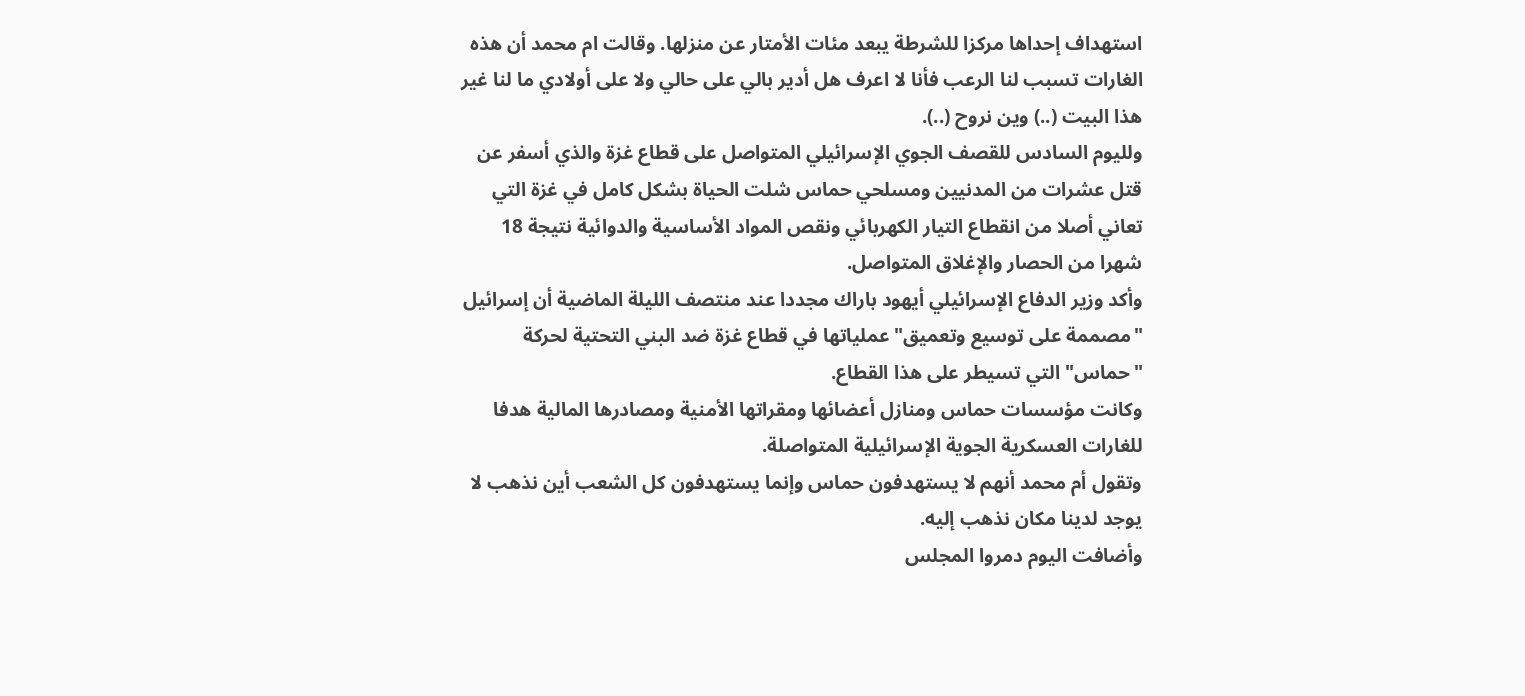استهداف إحداها مركزا للشرطة يبعد مئات الأمتار عن منزلها. وقالت ام محمد أن هذه الغارات تسبب لنا الرعب فأنا لا اعرف هل أدير بالي على حالي ولا على أولادي ما لنا غير هذا البيت (..) وين نروح (..).
ولليوم السادس للقصف الجوي الإسرائيلي المتواصل على قطاع غزة والذي أسفر عن قتل عشرات من المدنيين ومسلحي حماس شلت الحياة بشكل كامل في غزة التي تعاني أصلا من انقطاع التيار الكهربائي ونقص المواد الأساسية والدوائية نتيجة 18 شهرا من الحصار والإغلاق المتواصل.
وأكد وزير الدفاع الإسرائيلي أيهود باراك مجددا عند منتصف الليلة الماضية أن إسرائيل "مصممة على توسيع وتعميق" عملياتها في قطاع غزة ضد البني التحتية لحركة "حماس" التي تسيطر على هذا القطاع.
وكانت مؤسسات حماس ومنازل أعضائها ومقراتها الأمنية ومصادرها المالية هدفا للغارات العسكرية الجوية الإسرائيلية المتواصلة.
وتقول أم محمد أنهم لا يستهدفون حماس وإنما يستهدفون كل الشعب أين نذهب لا يوجد لدينا مكان نذهب إليه.
وأضافت اليوم دمروا المجلس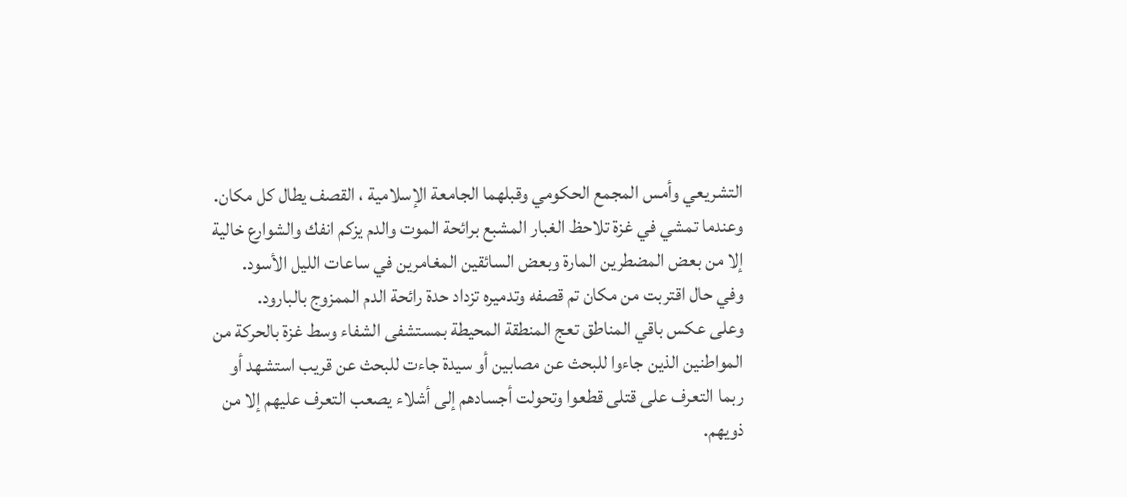التشريعي وأمس المجمع الحكومي وقبلهما الجامعة الإسلامية ، القصف يطال كل مكان.
وعندما تمشي في غزة تلاحظ الغبار المشبع برائحة الموت والدم يزكم انفك والشوارع خالية إلا من بعض المضطرين المارة وبعض السائقين المغامرين في ساعات الليل الأسود.
وفي حال اقتربت من مكان تم قصفه وتدميره تزداد حدة رائحة الدم الممزوج بالبارود.
وعلى عكس باقي المناطق تعج المنطقة المحيطة بمستشفى الشفاء وسط غزة بالحركة من المواطنين الذين جاءوا للبحث عن مصابين أو سيدة جاءت للبحث عن قريب استشهد أو ربما التعرف على قتلى قطعوا وتحولت أجسادهم إلى أشلاء يصعب التعرف عليهم إلا من ذويهم.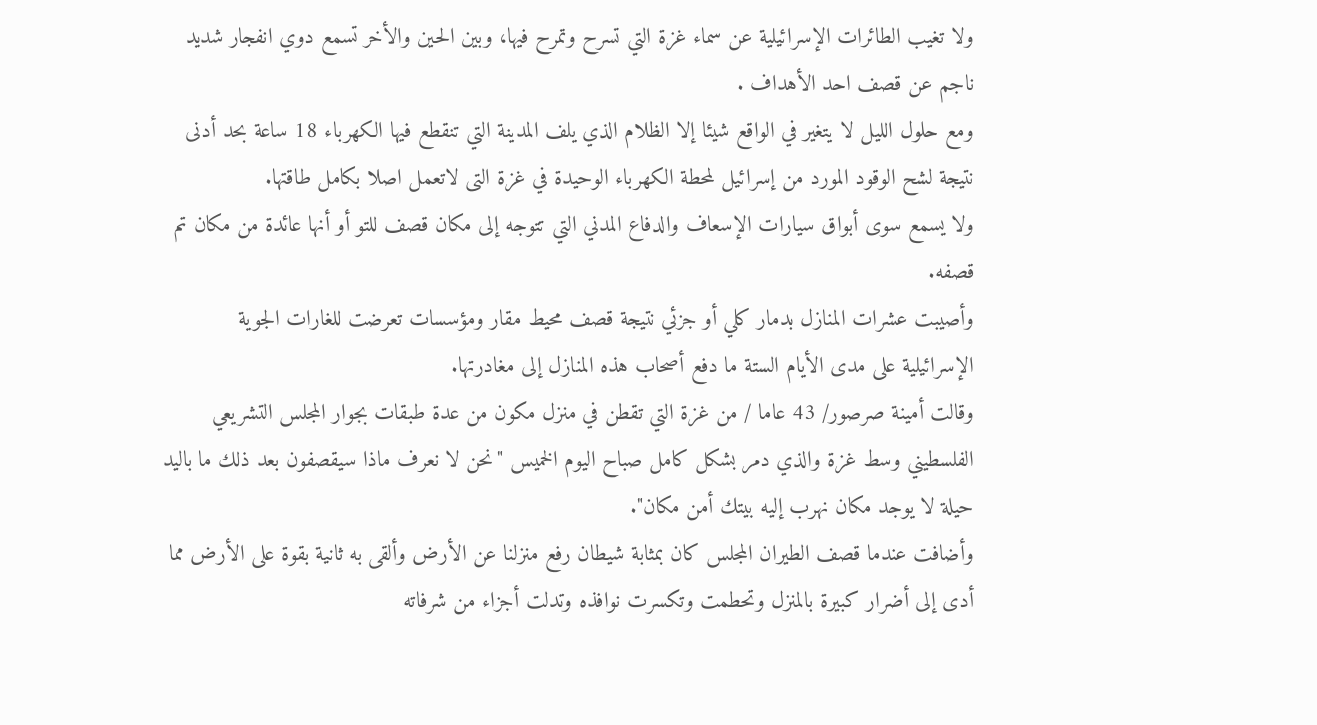ولا تغيب الطائرات الإسرائيلية عن سماء غزة التي تسرح وتمرح فيها، وبين الحين والأخر تسمع دوي انفجار شديد ناجم عن قصف احد الأهداف .
ومع حلول الليل لا يتغير في الواقع شيئا إلا الظلام الذي يلف المدينة التي تنقطع فيها الكهرباء 18 ساعة بحد أدنى نتيجة لشح الوقود المورد من إسرائيل لمحطة الكهرباء الوحيدة في غزة التى لاتعمل اصلا بكامل طاقتها.
ولا يسمع سوى أبواق سيارات الإسعاف والدفاع المدني التي تتوجه إلى مكان قصف للتو أو أنها عائدة من مكان تم قصفه.
وأصيبت عشرات المنازل بدمار كلي أو جزئي نتيجة قصف محيط مقار ومؤسسات تعرضت للغارات الجوية الإسرائيلية على مدى الأيام الستة ما دفع أصحاب هذه المنازل إلى مغادرتها.
وقالت أمينة صرصور/ 43 عاما / من غزة التي تقطن في منزل مكون من عدة طبقات بجوار المجلس التشريعي الفلسطيني وسط غزة والذي دمر بشكل كامل صباح اليوم الخميس "نحن لا نعرف ماذا سيقصفون بعد ذلك ما باليد حيلة لا يوجد مكان نهرب إليه بيتك أمن مكان".
وأضافت عندما قصف الطيران المجلس كان بمثابة شيطان رفع منزلنا عن الأرض وألقى به ثانية بقوة على الأرض مما أدى إلى أضرار كبيرة بالمنزل وتحطمت وتكسرت نوافذه وتدلت أجزاء من شرفاته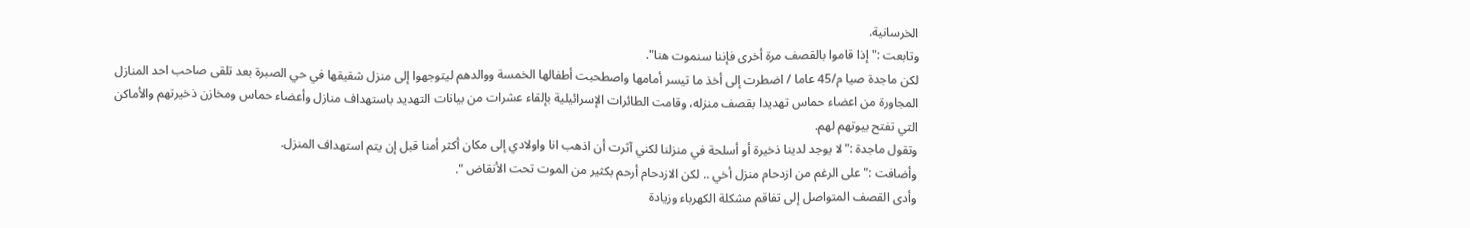الخرسانية.
وتابعت :" إذا قاموا بالقصف مرة أخرى فإننا سنموت هنا".
لكن ماجدة صيا م/45 عاما / اضطرت إلى أخذ ما تيسر أمامها واصطحبت أطفالها الخمسة ووالدهم ليتوجهوا إلى منزل شقيقها في حي الصبرة بعد تلقى صاحب احد المنازل المجاورة من اعضاء حماس تهديدا بقصف منزله، وقامت الطائرات الإسرائيلية بإلقاء عشرات من بيانات التهديد باستهداف منازل وأعضاء حماس ومخازن ذخيرتهم والأماكن التي تفتح بيوتهم لهم.
وتقول ماجدة :"لا يوجد لدينا ذخيرة أو أسلحة في منزلنا لكني آثرت أن اذهب انا واولادي إلى مكان أكثر أمنا قبل إن يتم استهداف المنزل.
وأضافت :" على الرغم من ازدحام منزل أخي .. لكن الازدحام أرحم بكثير من الموت تحت الأنقاض ".
وأدى القصف المتواصل إلى تفاقم مشكلة الكهرباء وزيادة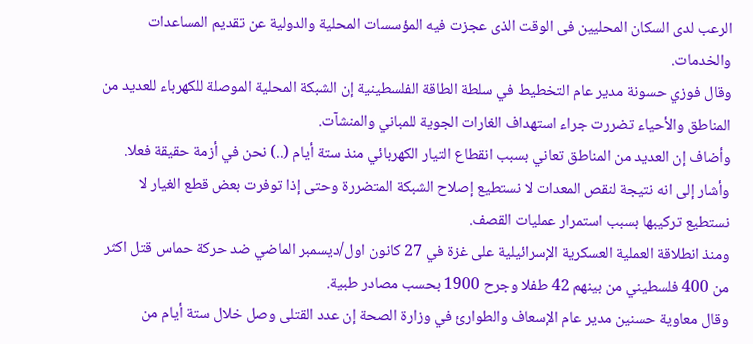الرعب لدى السكان المحليين فى الوقت الذى عجزت فيه المؤسسات المحلية والدولية عن تقديم المساعدات والخدمات.
وقال فوزي حسونة مدير عام التخطيط في سلطة الطاقة الفلسطينية إن الشبكة المحلية الموصلة للكهرباء للعديد من المناطق والأحياء تضررت جراء استهداف الغارات الجوية للمباني والمنشآت.
وأضاف إن العديد من المناطق تعاني بسبب انقطاع التيار الكهربائي منذ ستة أيام (..) نحن في أزمة حقيقة فعلا.
وأشار إلى انه نتيجة لنقص المعدات لا نستطيع إصلاح الشبكة المتضررة وحتى إذا توفرت بعض قطع الغيار لا نستطيع تركيبها بسبب استمرار عمليات القصف.
ومنذ انطلاقة العملية العسكرية الإسرائيلية على غزة في 27 كانون اول/ديسمبر الماضي ضد حركة حماس قتل اكثر من 400 فلسطيني من بينهم 42 طفلا وجرح 1900 بحسب مصادر طبية.
وقال معاوية حسنين مدير عام الإسعاف والطوارئ في وزارة الصحة إن عدد القتلى وصل خلال ستة أيام من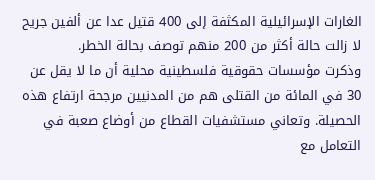الغارات الإسرائيلية المكثفة إلى 400 قتيل عدا عن ألفين جريح لا زالت حالة أكثر من 200 منهم توصف بحالة الخطر.
وذكرت مؤسسات حقوقية فلسطينية محلية أن ما لا يقل عن 30 في المائة من القتلى هم من المدنيين مرجحة ارتفاع هذه الحصيلة. وتعاني مستشفيات القطاع من أوضاع صعبة في التعامل مع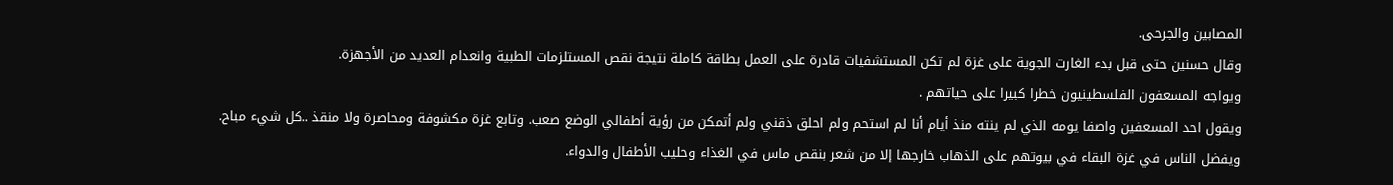المصابين والجرحى.
وقال حسنين حتى قبل بدء الغارت الجوية على غزة لم تكن المستشفيات قادرة على العمل بطاقة كاملة نتيجة نقص المستلزمات الطبية وانعدام العديد من الأجهزة.
ويواجه المسعفون الفلسطينيون خطرا كبيرا على حياتهم .
ويقول احد المسعفين واصفا يومه الذي لم ينته منذ أيام أنا لم استحم ولم احلق ذقني ولم أتمكن من رؤية أطفالي الوضع صعب. وتابع غزة مكشوفة ومحاصرة ولا منقذ ..كل شيء مباح.
ويفضل الناس في غزة البقاء في بيوتهم على الذهاب خارجها إلا من شعر بنقص ماس في الغذاء وحليب الأطفال والدواء.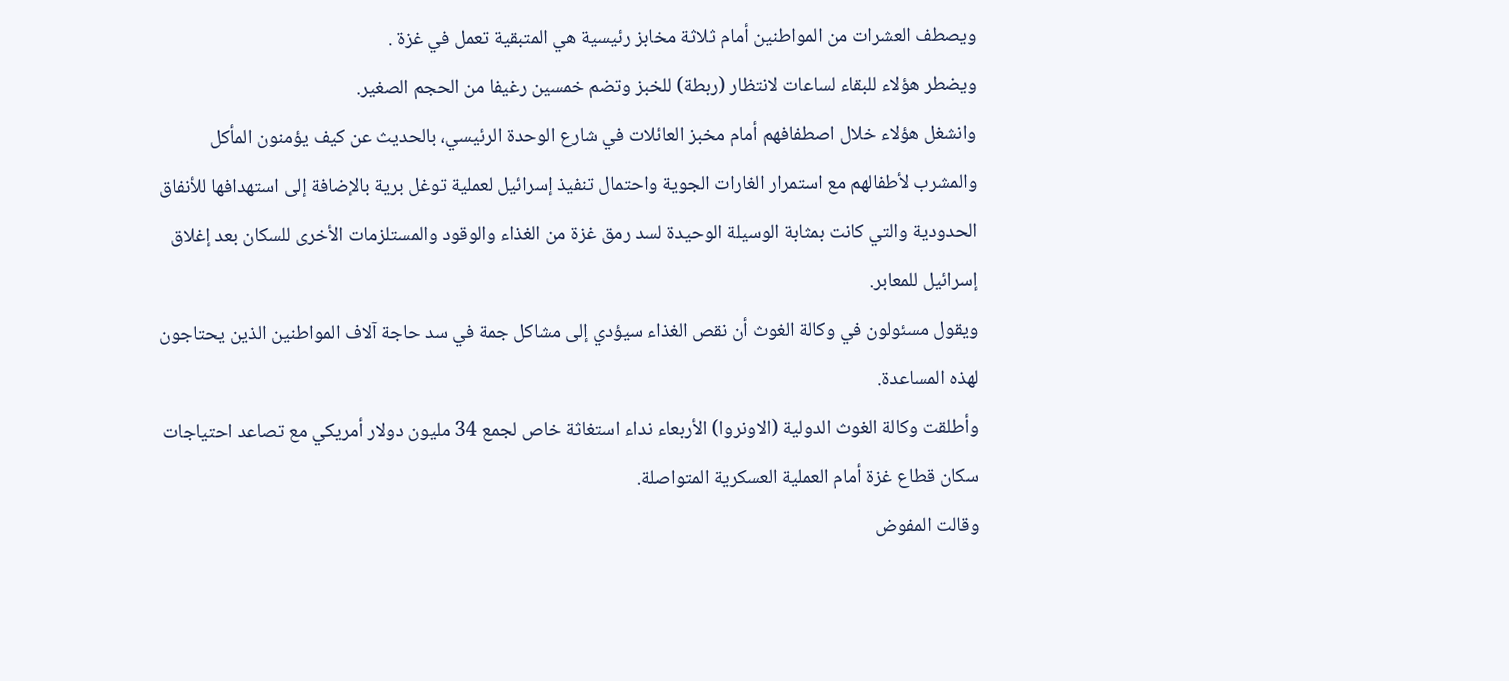ويصطف العشرات من المواطنين أمام ثلاثة مخابز رئيسية هي المتبقية تعمل في غزة .
ويضطر هؤلاء للبقاء لساعات لانتظار (ربطة) للخبز وتضم خمسين رغيفا من الحجم الصغير.
وانشغل هؤلاء خلال اصطفافهم أمام مخبز العائلات في شارع الوحدة الرئيسي، بالحديث عن كيف يؤمنون المأكل والمشرب لأطفالهم مع استمرار الغارات الجوية واحتمال تنفيذ إسرائيل لعملية توغل برية بالإضافة إلى استهدافها للأنفاق الحدودية والتي كانت بمثابة الوسيلة الوحيدة لسد رمق غزة من الغذاء والوقود والمستلزمات الأخرى للسكان بعد إغلاق إسرائيل للمعابر.
ويقول مسئولون في وكالة الغوث أن نقص الغذاء سيؤدي إلى مشاكل جمة في سد حاجة آلاف المواطنين الذين يحتاجون لهذه المساعدة.
وأطلقت وكالة الغوث الدولية (الاونروا) الأربعاء نداء استغاثة خاص لجمع 34 مليون دولار أمريكي مع تصاعد احتياجات سكان قطاع غزة أمام العملية العسكرية المتواصلة.
وقالت المفوض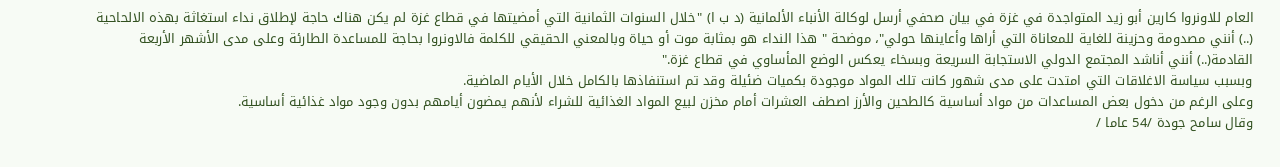العام للاونروا كارين أبو زيد المتواجدة في غزة في بيان صحفي أرسل لوكالة الأنباء الألمانية (د ب ا) "خلال السنوات الثمانية التي أمضيتها في قطاع غزة لم يكن هناك حاجة لإطلاق نداء استغاثة بهذه الالحاحية (..) أنني مصدومة وحزينة للغاية للمعاناة التي أراها وأعاينها حولي"، موضحة " هذا النداء هو بمثابة موت أو حياة وبالمعني الحقيقي للكلمة فالاونروا بحاجة للمساعدة الطارئة وعلى مدى الأشهر الأربعة القادمة(..) أنني أناشد المجتمع الدولي الاستجابة السريعة وبسخاء يعكس الوضع المأساوي في قطاع غزة."
وبسبب سياسة الاغلاقات التي امتدت على مدى شهور كانت تلك المواد موجودة بكميات ضئيلة وقد تم استنفاذها بالكامل خلال الأيام الماضية.
وعلى الرغم من دخول بعض المساعدات من مواد أساسية كالطحين والأرز اصطف العشرات أمام مخزن لبيع المواد الغذائية للشراء لأنهم يمضون أيامهم بدون وجود مواد غذائية أساسية.
وقال سامح جودة /54 عاما /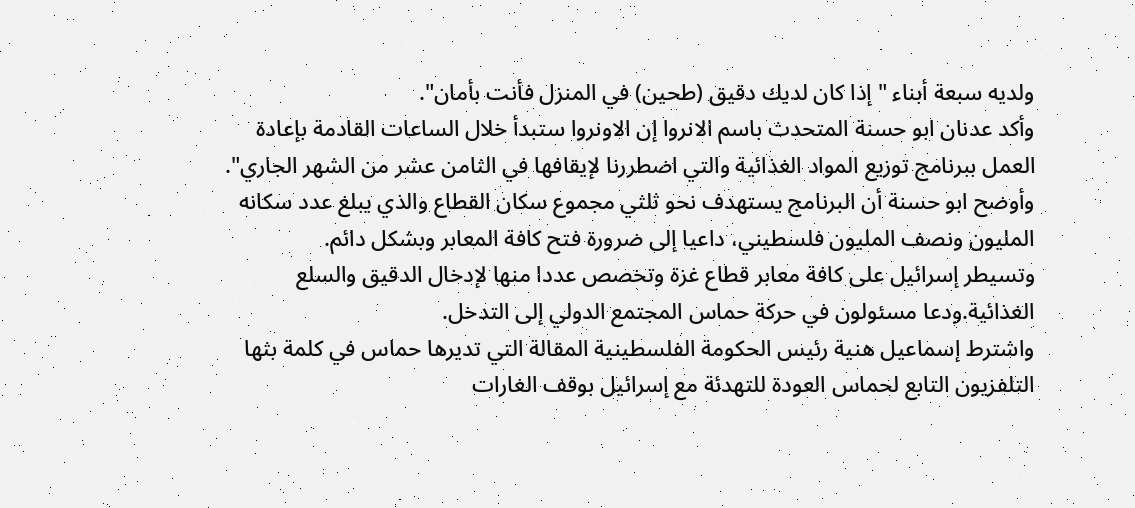ولديه سبعة أبناء " إذا كان لديك دقيق (طحين) في المنزل فأنت بأمان".
وأكد عدنان ابو حسنة المتحدث باسم الانروا إن الاونروا ستبدأ خلال الساعات القادمة بإعادة العمل ببرنامج توزيع المواد الغذائية والتي اضطررنا لإيقافها في الثامن عشر من الشهر الجاري".
وأوضح ابو حسنة أن البرنامج يستهدف نحو ثلثي مجموع سكان القطاع والذي يبلغ عدد سكانه المليون ونصف المليون فلسطيني، داعيا إلى ضرورة فتح كافة المعابر وبشكل دائم.
وتسيطر إسرائيل على كافة معابر قطاع غزة وتخصص عددا منها لإدخال الدقيق والسلع الغذائية.ودعا مسئولون في حركة حماس المجتمع الدولي إلى التدخل.
واشترط إسماعيل هنية رئيس الحكومة الفلسطينية المقالة التي تديرها حماس في كلمة بثها التلفزيون التابع لحماس العودة للتهدئة مع إسرائيل بوقف الغارات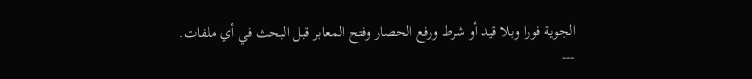الجوية فورا وبلا قيد أو شرط ورفع الحصار وفتح المعابر قبل البحث في أي ملفات.
---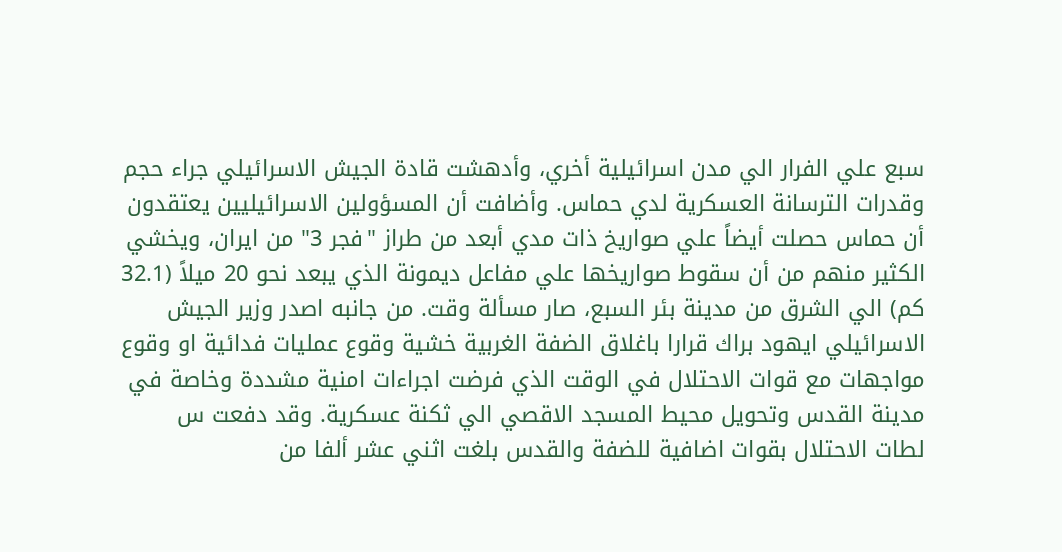سبع علي الفرار الي مدن اسرائيلية أخري، وأدهشت قادة الجيش الاسرائيلي جراء حجم وقدرات الترسانة العسكرية لدي حماس. وأضافت أن المسؤولين الاسرائيليين يعتقدون أن حماس حصلت أيضاً علي صواريخ ذات مدي أبعد من طراز "فجر 3" من ايران، ويخشي الكثير منهم من أن سقوط صواريخها علي مفاعل ديمونة الذي يبعد نحو 20 ميلاً (32.1 كم) الي الشرق من مدينة بئر السبع، صار مسألة وقت. من جانبه اصدر وزير الجيش الاسرائيلي ايهود براك قرارا باغلاق الضفة الغربية خشية وقوع عمليات فدائية او وقوع مواجهات مع قوات الاحتلال في الوقت الذي فرضت اجراءات امنية مشددة وخاصة في مدينة القدس وتحويل محيط المسجد الاقصي الي ثكنة عسكرية. وقد دفعت س
لطات الاحتلال بقوات اضافية للضفة والقدس بلغت اثني عشر ألفا من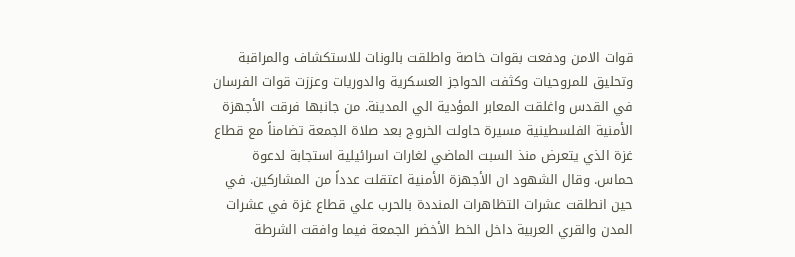قوات الامن ودفعت بقوات خاصة واطلقت بالونات للاستكشاف والمراقبة وتحليق للمروحيات وكثفت الحواجز العسكرية والدوريات وعززت قوات الفرسان في القدس واغلقت المعابر المؤدية الي المدينة. من جانبها فرقت الأجهزة الأمنية الفلسطينية مسيرة حاولت الخروج بعد صلاة الجمعة تضامناً مع قطاع غزة الذي يتعرض منذ السبت الماضي لغارات اسرائيلية استجابة لدعوة حماس. وقال الشهود ان الأجهزة الأمنية اعتقلت عدداً من المشاركين. في حين انطلقت عشرات التظاهرات المنددة بالحرب علي قطاع غزة في عشرات المدن والقري العربية داخل الخط الأخضر الجمعة فيما وافقت الشرطة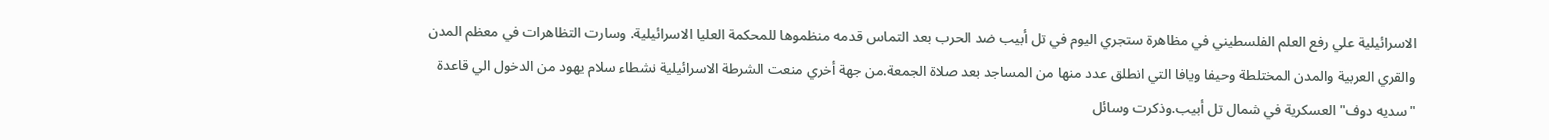الاسرائيلية علي رفع العلم الفلسطيني في مظاهرة ستجري اليوم في تل أبيب ضد الحرب بعد التماس قدمه منظموها للمحكمة العليا الاسرائيلية. وسارت التظاهرات في معظم المدن والقري العربية والمدن المختلطة وحيفا ويافا التي انطلق عدد منها من المساجد بعد صلاة الجمعة.من جهة أخري منعت الشرطة الاسرائيلية نشطاء سلام يهود من الدخول الي قاعدة "سديه دوف" العسكرية في شمال تل أبيب.وذكرت وسائل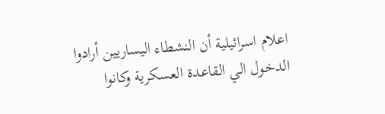اعلام اسرائيلية أن النشطاء اليساريين أرادوا الدخول الي القاعدة العسكرية وكانوا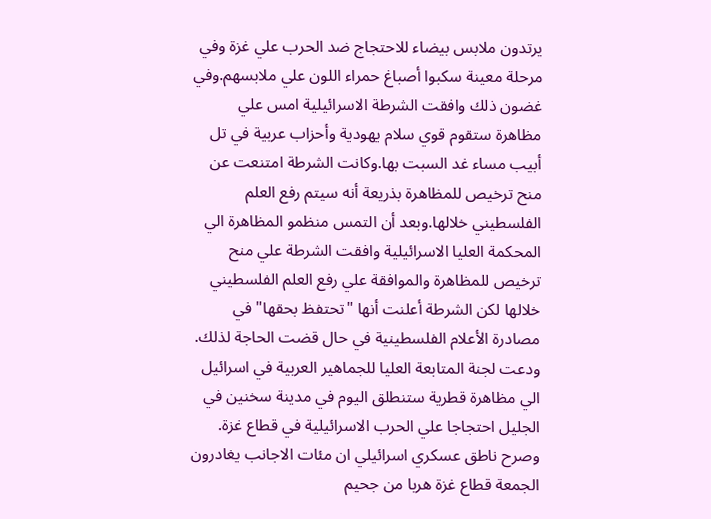يرتدون ملابس بيضاء للاحتجاج ضد الحرب علي غزة وفي مرحلة معينة سكبوا أصباغ حمراء اللون علي ملابسهم.وفي غضون ذلك وافقت الشرطة الاسرائيلية امس علي مظاهرة ستقوم قوي سلام يهودية وأحزاب عربية في تل أبيب مساء غد السبت بها.وكانت الشرطة امتنعت عن منح ترخيص للمظاهرة بذريعة أنه سيتم رفع العلم الفلسطيني خلالها.وبعد أن التمس منظمو المظاهرة الي المحكمة العليا الاسرائيلية وافقت الشرطة علي منح ترخيص للمظاهرة والموافقة علي رفع العلم الفلسطيني خلالها لكن الشرطة أعلنت أنها "تحتفظ بحقها" في مصادرة الأعلام الفلسطينية في حال قضت الحاجة لذلك. ودعت لجنة المتابعة العليا للجماهير العربية في اسرائيل الي مظاهرة قطرية ستنطلق اليوم في مدينة سخنين في الجليل احتجاجا علي الحرب الاسرائيلية في قطاع غزة. وصرح ناطق عسكري اسرائيلي ان مئات الاجانب يغادرون الجمعة قطاع غزة هربا من جحيم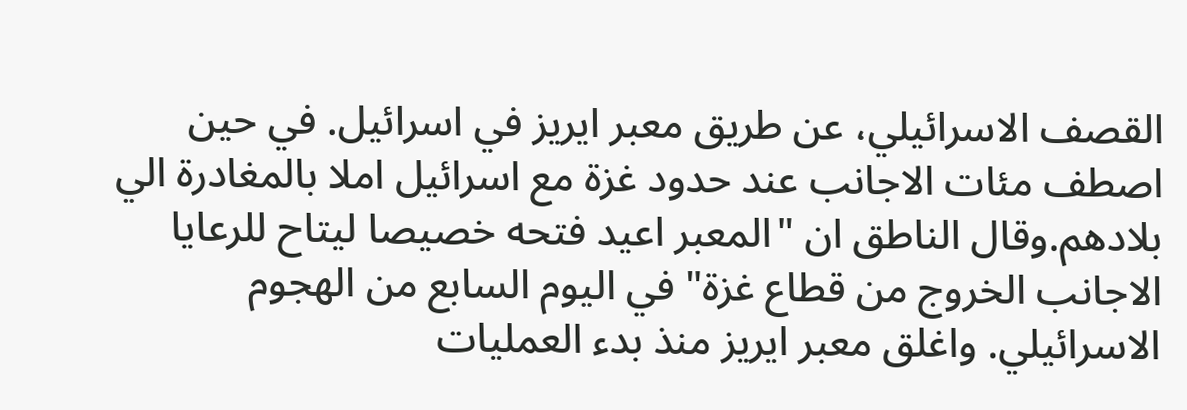القصف الاسرائيلي، عن طريق معبر ايريز في اسرائيل. في حين اصطف مئات الاجانب عند حدود غزة مع اسرائيل املا بالمغادرة الي بلادهم.وقال الناطق ان "المعبر اعيد فتحه خصيصا ليتاح للرعايا الاجانب الخروج من قطاع غزة" في اليوم السابع من الهجوم الاسرائيلي. واغلق معبر ايريز منذ بدء العمليات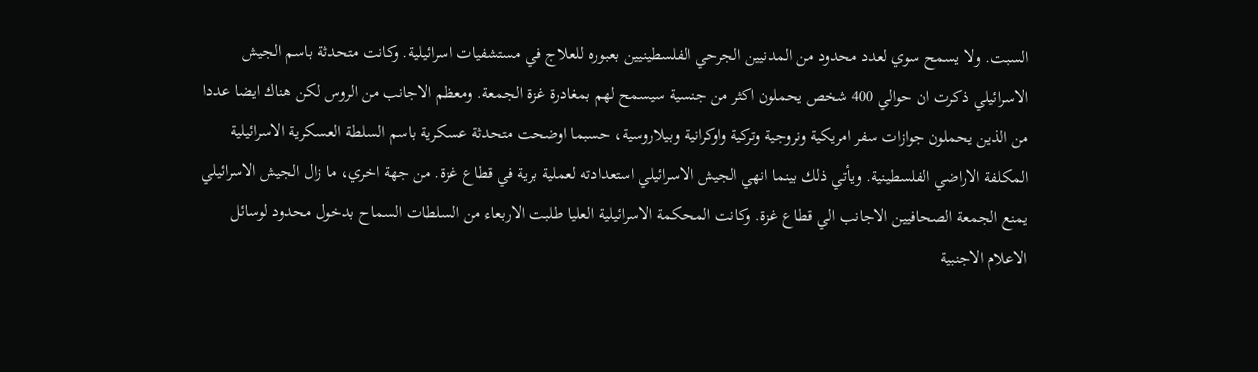السبت. ولا يسمح سوي لعدد محدود من المدنيين الجرحي الفلسطينيين بعبوره للعلاج في مستشفيات اسرائيلية. وكانت متحدثة باسم الجيش الاسرائيلي ذكرت ان حوالي 400 شخص يحملون اكثر من جنسية سيسمح لهم بمغادرة غزة الجمعة. ومعظم الاجانب من الروس لكن هناك ايضا عددا من الذين يحملون جوازات سفر امريكية ونروجية وتركية واوكرانية وبيلاروسية، حسبما اوضحت متحدثة عسكرية باسم السلطة العسكرية الاسرائيلية المكلفة الاراضي الفلسطينية. ويأتي ذلك بينما انهي الجيش الاسرائيلي استعدادته لعملية برية في قطاع غزة. من جهة اخري، ما زال الجيش الاسرائيلي يمنع الجمعة الصحافيين الاجانب الي قطاع غزة. وكانت المحكمة الاسرائيلية العليا طلبت الاربعاء من السلطات السماح بدخول محدود لوسائل الاعلام الاجنبية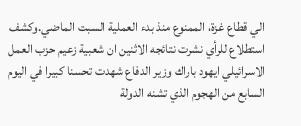الي قطاع غزة، الممنوع منذ بدء العملية السبت الماضي.وكشف استطلاع للرأي نشرت نتائجه الاثنين ان شعبية زعيم حزب العمل الاسرائيلي ايهود باراك وزير الدفاع شهدت تحسنا كبيرا في اليوم السابع من الهجوم الذي تشنه الدولة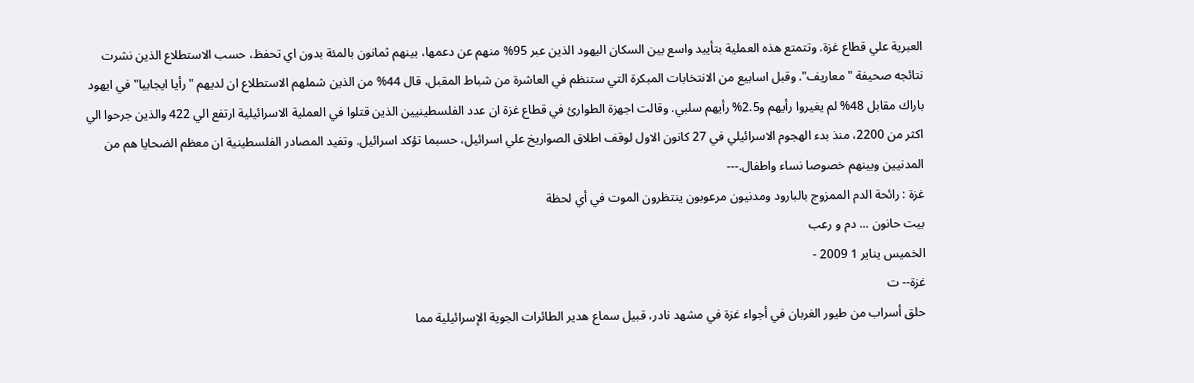العبرية علي قطاع غزة. وتتمتع هذه العملية بتأييد واسع بين السكان اليهود الذين عبر 95% منهم عن دعمها، بينهم ثمانون بالمئة بدون اي تحفظ، حسب الاستطلاع الذين نشرت نتائجه صحيفة "معاريف". وقبل اسابيع من الانتخابات المبكرة التي ستنظم في العاشرة من شباط المقبل، قال 44% من الذين شملهم الاستطلاع ان لديهم "رأيا ايجابيا" في ايهود باراك مقابل 48% لم يغيروا رأيهم و2.5% رأيهم سلبي. وقالت اجهزة الطوارئ في قطاع غزة ان عدد الفلسطينيين الذين قتلوا في العملية الاسرائيلية ارتفع الي 422 والذين جرحوا الي اكثر من 2200، منذ بدء الهجوم الاسرائيلي في 27 كانون الاول لوقف اطلاق الصواريخ علي اسرائيل، حسبما تؤكد اسرائيل. وتفيد المصادر الفلسطينية ان معظم الضحايا هم من المدنيين وبينهم خصوصا نساء واطفال.---
غزة : رائحة الدم الممزوج بالبارود ومدنيون مرعوبون ينتظرون الموت في أي لحظة
بيت حانون ... دم و رعب
الخميس يناير 1 2009 -
غزة-- ت
حلق أسراب من طيور الغربان في أجواء غزة في مشهد نادر، قبيل سماع هدير الطائرات الجوية الإسرائيلية مما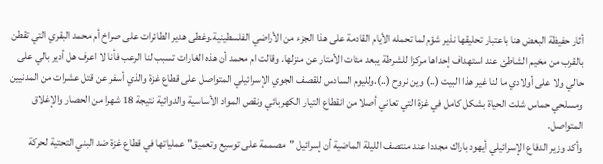أثار حفيظة البعض هنا باعتبار تحليقها نذير شؤم لما تحمله الأيام القادمة على هذا الجزء من الأراضي الفلسطينية.وغطى هدير الطائرات على صراخ أم محمد البقري التي تقطن بالقرب من مخيم الشاطئ عند استهداف إحداها مركزا للشرطة يبعد مئات الأمتار عن منزلها. وقالت ام محمد أن هذه الغارات تسبب لنا الرعب فأنا لا اعرف هل أدير بالي على حالي ولا على أولادي ما لنا غير هذا البيت (..) وين نروح (..).ولليوم السادس للقصف الجوي الإسرائيلي المتواصل على قطاع غزة والذي أسفر عن قتل عشرات من المدنيين ومسلحي حماس شلت الحياة بشكل كامل في غزة التي تعاني أصلا من انقطاع التيار الكهربائي ونقص المواد الأساسية والدوائية نتيجة 18 شهرا من الحصار والإغلاق المتواصل.
وأكد وزير الدفاع الإسرائيلي أيهود باراك مجددا عند منتصف الليلة الماضية أن إسرائيل "مصممة على توسيع وتعميق" عملياتها في قطاع غزة ضد البني التحتية لحركة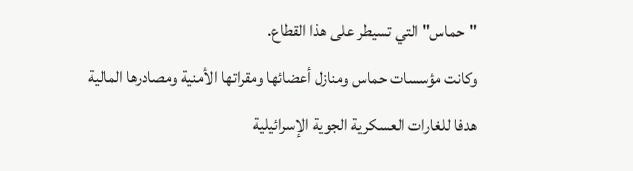"حماس" التي تسيطر على هذا القطاع.
وكانت مؤسسات حماس ومنازل أعضائها ومقراتها الأمنية ومصادرها المالية هدفا للغارات العسكرية الجوية الإسرائيلية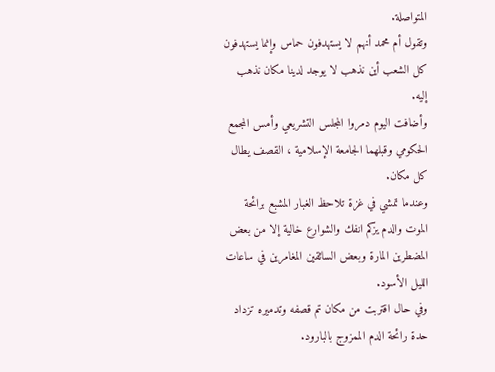المتواصلة.
وتقول أم محمد أنهم لا يستهدفون حماس وإنما يستهدفون كل الشعب أين نذهب لا يوجد لدينا مكان نذهب إليه.
وأضافت اليوم دمروا المجلس التشريعي وأمس المجمع الحكومي وقبلهما الجامعة الإسلامية ، القصف يطال كل مكان.
وعندما تمشي في غزة تلاحظ الغبار المشبع برائحة الموت والدم يزكم انفك والشوارع خالية إلا من بعض المضطرين المارة وبعض السائقين المغامرين في ساعات الليل الأسود.
وفي حال اقتربت من مكان تم قصفه وتدميره تزداد حدة رائحة الدم الممزوج بالبارود.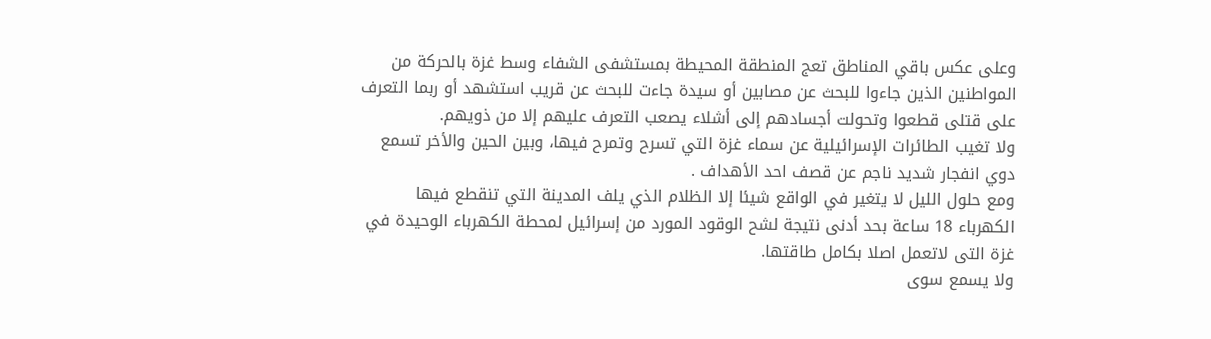وعلى عكس باقي المناطق تعج المنطقة المحيطة بمستشفى الشفاء وسط غزة بالحركة من المواطنين الذين جاءوا للبحث عن مصابين أو سيدة جاءت للبحث عن قريب استشهد أو ربما التعرف على قتلى قطعوا وتحولت أجسادهم إلى أشلاء يصعب التعرف عليهم إلا من ذويهم.
ولا تغيب الطائرات الإسرائيلية عن سماء غزة التي تسرح وتمرح فيها، وبين الحين والأخر تسمع دوي انفجار شديد ناجم عن قصف احد الأهداف .
ومع حلول الليل لا يتغير في الواقع شيئا إلا الظلام الذي يلف المدينة التي تنقطع فيها الكهرباء 18 ساعة بحد أدنى نتيجة لشح الوقود المورد من إسرائيل لمحطة الكهرباء الوحيدة في غزة التى لاتعمل اصلا بكامل طاقتها.
ولا يسمع سوى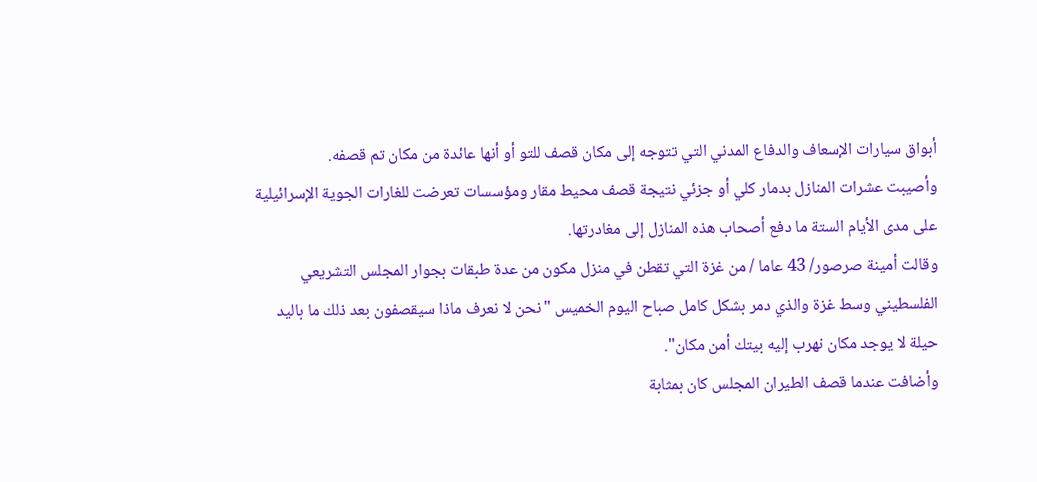أبواق سيارات الإسعاف والدفاع المدني التي تتوجه إلى مكان قصف للتو أو أنها عائدة من مكان تم قصفه.
وأصيبت عشرات المنازل بدمار كلي أو جزئي نتيجة قصف محيط مقار ومؤسسات تعرضت للغارات الجوية الإسرائيلية على مدى الأيام الستة ما دفع أصحاب هذه المنازل إلى مغادرتها.
وقالت أمينة صرصور/ 43 عاما / من غزة التي تقطن في منزل مكون من عدة طبقات بجوار المجلس التشريعي الفلسطيني وسط غزة والذي دمر بشكل كامل صباح اليوم الخميس "نحن لا نعرف ماذا سيقصفون بعد ذلك ما باليد حيلة لا يوجد مكان نهرب إليه بيتك أمن مكان".
وأضافت عندما قصف الطيران المجلس كان بمثابة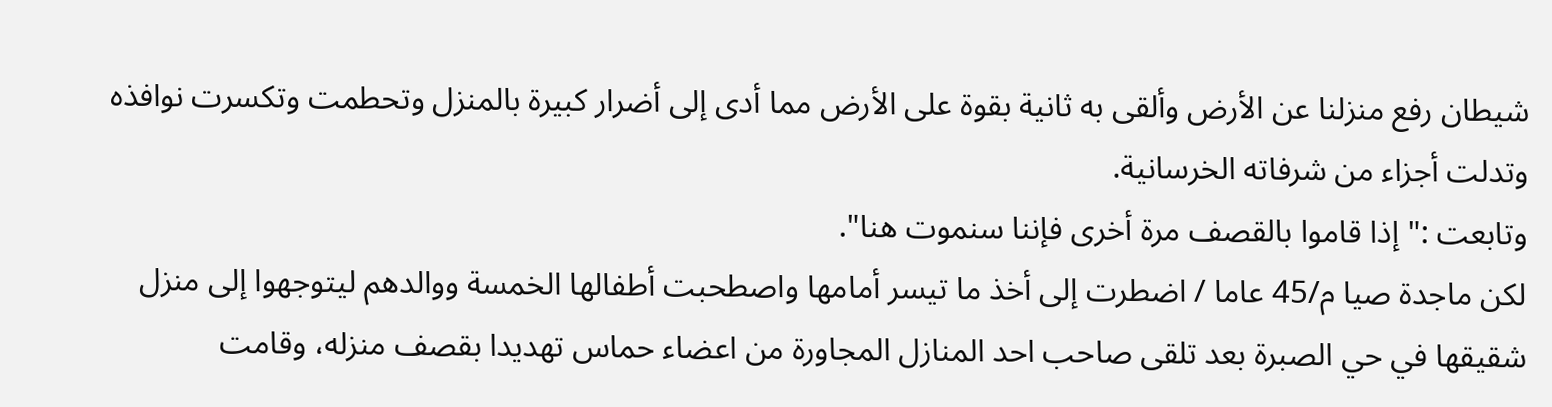شيطان رفع منزلنا عن الأرض وألقى به ثانية بقوة على الأرض مما أدى إلى أضرار كبيرة بالمنزل وتحطمت وتكسرت نوافذه وتدلت أجزاء من شرفاته الخرسانية.
وتابعت :" إذا قاموا بالقصف مرة أخرى فإننا سنموت هنا".
لكن ماجدة صيا م/45 عاما / اضطرت إلى أخذ ما تيسر أمامها واصطحبت أطفالها الخمسة ووالدهم ليتوجهوا إلى منزل شقيقها في حي الصبرة بعد تلقى صاحب احد المنازل المجاورة من اعضاء حماس تهديدا بقصف منزله، وقامت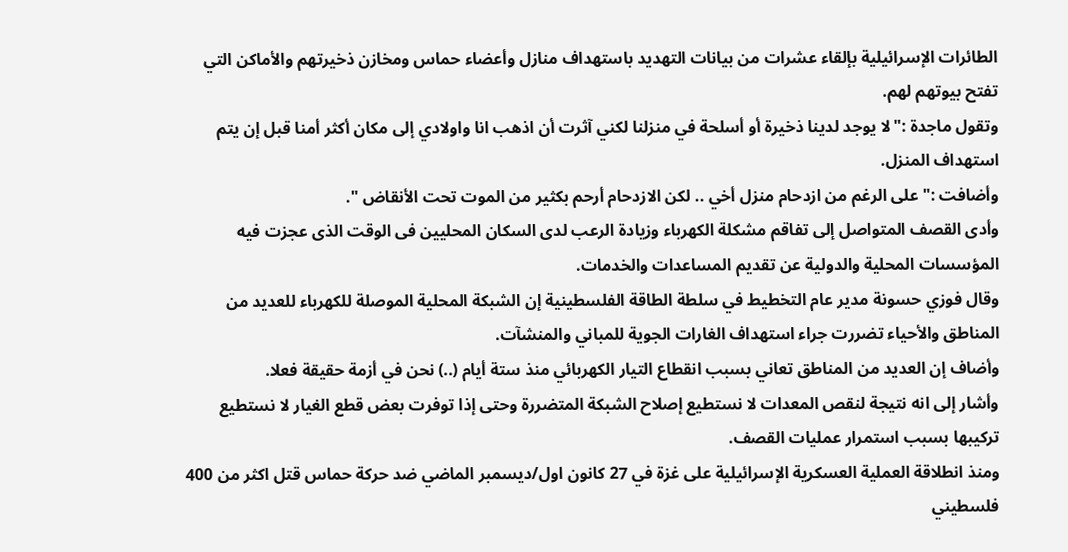الطائرات الإسرائيلية بإلقاء عشرات من بيانات التهديد باستهداف منازل وأعضاء حماس ومخازن ذخيرتهم والأماكن التي تفتح بيوتهم لهم.
وتقول ماجدة :"لا يوجد لدينا ذخيرة أو أسلحة في منزلنا لكني آثرت أن اذهب انا واولادي إلى مكان أكثر أمنا قبل إن يتم استهداف المنزل.
وأضافت :" على الرغم من ازدحام منزل أخي .. لكن الازدحام أرحم بكثير من الموت تحت الأنقاض ".
وأدى القصف المتواصل إلى تفاقم مشكلة الكهرباء وزيادة الرعب لدى السكان المحليين فى الوقت الذى عجزت فيه المؤسسات المحلية والدولية عن تقديم المساعدات والخدمات.
وقال فوزي حسونة مدير عام التخطيط في سلطة الطاقة الفلسطينية إن الشبكة المحلية الموصلة للكهرباء للعديد من المناطق والأحياء تضررت جراء استهداف الغارات الجوية للمباني والمنشآت.
وأضاف إن العديد من المناطق تعاني بسبب انقطاع التيار الكهربائي منذ ستة أيام (..) نحن في أزمة حقيقة فعلا.
وأشار إلى انه نتيجة لنقص المعدات لا نستطيع إصلاح الشبكة المتضررة وحتى إذا توفرت بعض قطع الغيار لا نستطيع تركيبها بسبب استمرار عمليات القصف.
ومنذ انطلاقة العملية العسكرية الإسرائيلية على غزة في 27 كانون اول/ديسمبر الماضي ضد حركة حماس قتل اكثر من 400 فلسطيني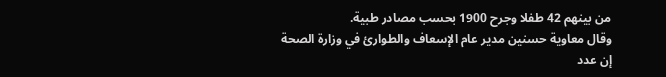من بينهم 42 طفلا وجرح 1900 بحسب مصادر طبية.
وقال معاوية حسنين مدير عام الإسعاف والطوارئ في وزارة الصحة إن عدد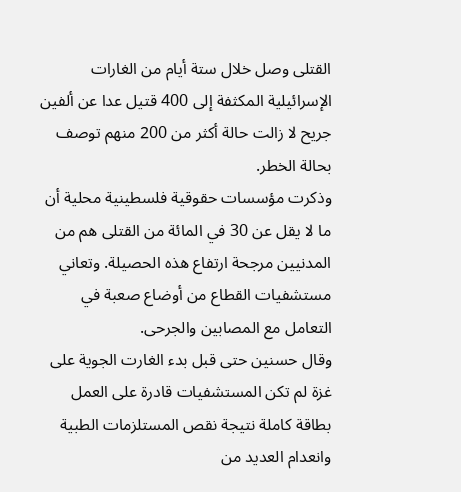القتلى وصل خلال ستة أيام من الغارات الإسرائيلية المكثفة إلى 400 قتيل عدا عن ألفين جريح لا زالت حالة أكثر من 200 منهم توصف بحالة الخطر.
وذكرت مؤسسات حقوقية فلسطينية محلية أن ما لا يقل عن 30 في المائة من القتلى هم من المدنيين مرجحة ارتفاع هذه الحصيلة. وتعاني مستشفيات القطاع من أوضاع صعبة في التعامل مع المصابين والجرحى.
وقال حسنين حتى قبل بدء الغارت الجوية على غزة لم تكن المستشفيات قادرة على العمل بطاقة كاملة نتيجة نقص المستلزمات الطبية وانعدام العديد من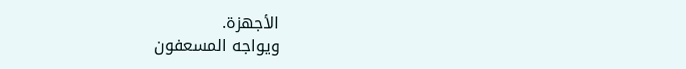الأجهزة.
ويواجه المسعفون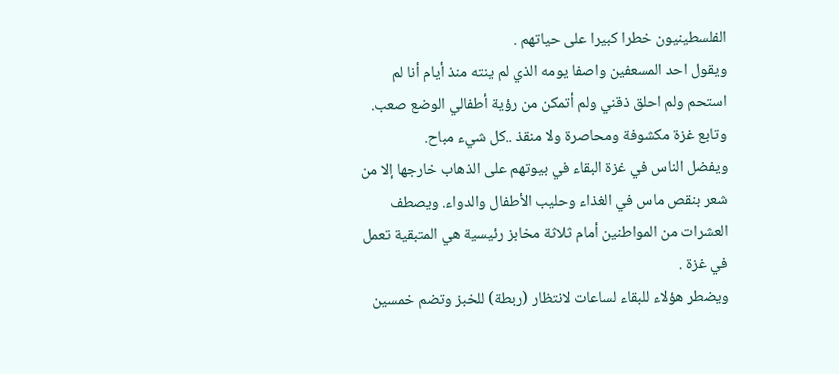الفلسطينيون خطرا كبيرا على حياتهم .
ويقول احد المسعفين واصفا يومه الذي لم ينته منذ أيام أنا لم استحم ولم احلق ذقني ولم أتمكن من رؤية أطفالي الوضع صعب. وتابع غزة مكشوفة ومحاصرة ولا منقذ ..كل شيء مباح.
ويفضل الناس في غزة البقاء في بيوتهم على الذهاب خارجها إلا من شعر بنقص ماس في الغذاء وحليب الأطفال والدواء. ويصطف العشرات من المواطنين أمام ثلاثة مخابز رئيسية هي المتبقية تعمل في غزة .
ويضطر هؤلاء للبقاء لساعات لانتظار (ربطة) للخبز وتضم خمسين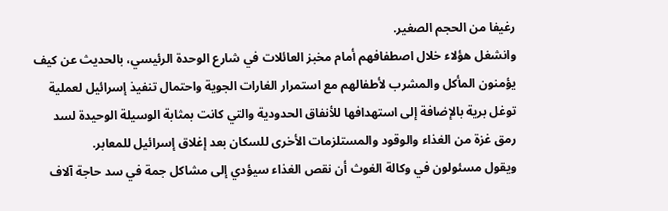رغيفا من الحجم الصغير.
وانشغل هؤلاء خلال اصطفافهم أمام مخبز العائلات في شارع الوحدة الرئيسي، بالحديث عن كيف يؤمنون المأكل والمشرب لأطفالهم مع استمرار الغارات الجوية واحتمال تنفيذ إسرائيل لعملية توغل برية بالإضافة إلى استهدافها للأنفاق الحدودية والتي كانت بمثابة الوسيلة الوحيدة لسد رمق غزة من الغذاء والوقود والمستلزمات الأخرى للسكان بعد إغلاق إسرائيل للمعابر.
ويقول مسئولون في وكالة الغوث أن نقص الغذاء سيؤدي إلى مشاكل جمة في سد حاجة آلاف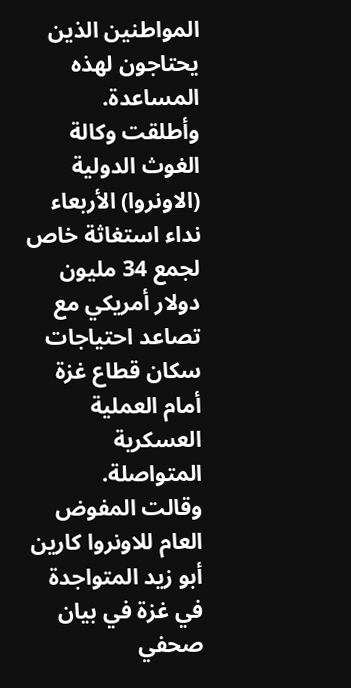المواطنين الذين يحتاجون لهذه المساعدة.
وأطلقت وكالة الغوث الدولية (الاونروا) الأربعاء نداء استغاثة خاص لجمع 34 مليون دولار أمريكي مع تصاعد احتياجات سكان قطاع غزة أمام العملية العسكرية المتواصلة.
وقالت المفوض العام للاونروا كارين أبو زيد المتواجدة في غزة في بيان صحفي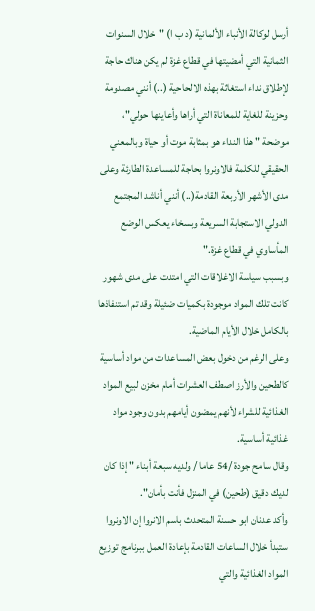أرسل لوكالة الأنباء الألمانية (د ب ا) "خلال السنوات الثمانية التي أمضيتها في قطاع غزة لم يكن هناك حاجة لإطلاق نداء استغاثة بهذه الالحاحية (..) أنني مصدومة وحزينة للغاية للمعاناة التي أراها وأعاينها حولي"، موضحة " هذا النداء هو بمثابة موت أو حياة وبالمعني الحقيقي للكلمة فالاونروا بحاجة للمساعدة الطارئة وعلى مدى الأشهر الأربعة القادمة(..) أنني أناشد المجتمع الدولي الاستجابة السريعة وبسخاء يعكس الوضع المأساوي في قطاع غزة."
وبسبب سياسة الاغلاقات التي امتدت على مدى شهور كانت تلك المواد موجودة بكميات ضئيلة وقد تم استنفاذها بالكامل خلال الأيام الماضية.
وعلى الرغم من دخول بعض المساعدات من مواد أساسية كالطحين والأرز اصطف العشرات أمام مخزن لبيع المواد الغذائية للشراء لأنهم يمضون أيامهم بدون وجود مواد غذائية أساسية.
وقال سامح جودة /54 عاما / ولديه سبعة أبناء " إذا كان لديك دقيق (طحين) في المنزل فأنت بأمان".
وأكد عدنان ابو حسنة المتحدث باسم الانروا إن الاونروا ستبدأ خلال الساعات القادمة بإعادة العمل ببرنامج توزيع المواد الغذائية والتي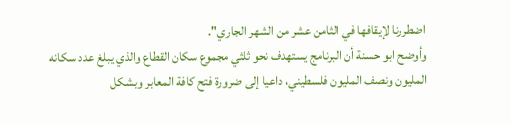اضطررنا لإيقافها في الثامن عشر من الشهر الجاري".
وأوضح ابو حسنة أن البرنامج يستهدف نحو ثلثي مجموع سكان القطاع والذي يبلغ عدد سكانه المليون ونصف المليون فلسطيني، داعيا إلى ضرورة فتح كافة المعابر وبشكل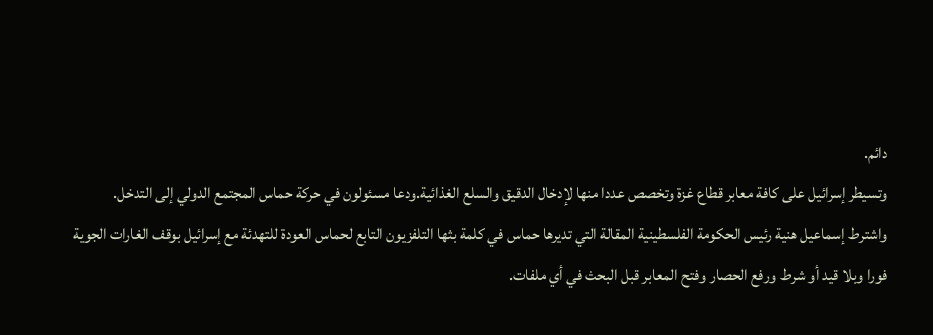دائم.
وتسيطر إسرائيل على كافة معابر قطاع غزة وتخصص عددا منها لإدخال الدقيق والسلع الغذائية.ودعا مسئولون في حركة حماس المجتمع الدولي إلى التدخل.
واشترط إسماعيل هنية رئيس الحكومة الفلسطينية المقالة التي تديرها حماس في كلمة بثها التلفزيون التابع لحماس العودة للتهدئة مع إسرائيل بوقف الغارات الجوية فورا وبلا قيد أو شرط ورفع الحصار وفتح المعابر قبل البحث في أي ملفات.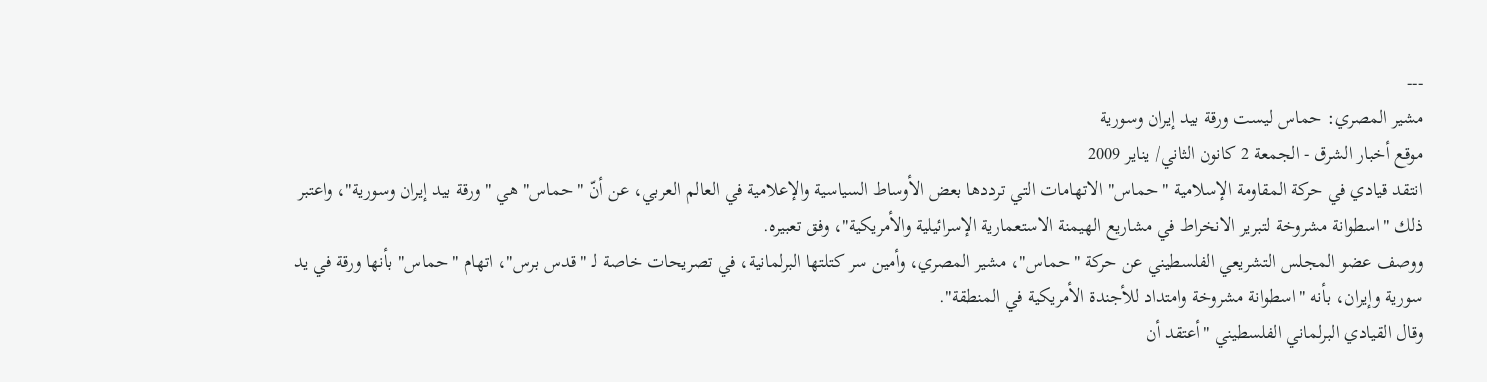---
مشير المصري: حماس ليست ورقة بيد إيران وسورية
موقع أخبار الشرق - الجمعة 2 كانون الثاني/ يناير 2009
انتقد قيادي في حركة المقاومة الإسلامية "حماس" الاتهامات التي ترددها بعض الأوساط السياسية والإعلامية في العالم العربي، عن أنّ "حماس" هي "ورقة بيد إيران وسورية"، واعتبر ذلك "اسطوانة مشروخة لتبرير الانخراط في مشاريع الهيمنة الاستعمارية الإسرائيلية والأمريكية"، وفق تعبيره.
ووصف عضو المجلس التشريعي الفلسطيني عن حركة "حماس"، مشير المصري، وأمين سر كتلتها البرلمانية، في تصريحات خاصة لـ "قدس برس"، اتهام "حماس" بأنها ورقة في يد سورية وإيران، بأنه "اسطوانة مشروخة وامتداد للأجندة الأمريكية في المنطقة".
وقال القيادي البرلماني الفلسطيني "أعتقد أن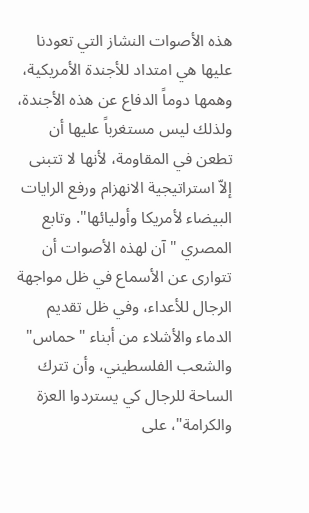هذه الأصوات النشاز التي تعودنا عليها هي امتداد للأجندة الأمريكية، وهمها دوماً الدفاع عن هذه الأجندة، ولذلك ليس مستغرباً عليها أن تطعن في المقاومة، لأنها لا تتبنى إلاّ استراتيجية الانهزام ورفع الرايات البيضاء لأمريكا وأوليائها". وتابع المصري "آن لهذه الأصوات أن تتوارى عن الأسماع في ظل مواجهة الرجال للأعداء، وفي ظل تقديم الدماء والأشلاء من أبناء "حماس" والشعب الفلسطيني، وأن تترك الساحة للرجال كي يستردوا العزة والكرامة"، على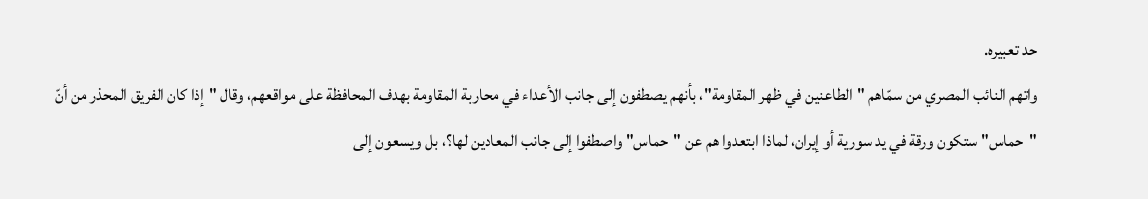حد تعبيره.
واتهم النائب المصري من سمّاهم "الطاعنين في ظهر المقاومة"، بأنهم يصطفون إلى جانب الأعداء في محاربة المقاومة بهدف المحافظة على مواقعهم، وقال "إذا كان الفريق المحذر من أنّ "حماس" ستكون ورقة في يد سورية أو إيران، لماذا ابتعدوا هم عن "حماس" واصطفوا إلى جانب المعادين لها؟، بل ويسعون إلى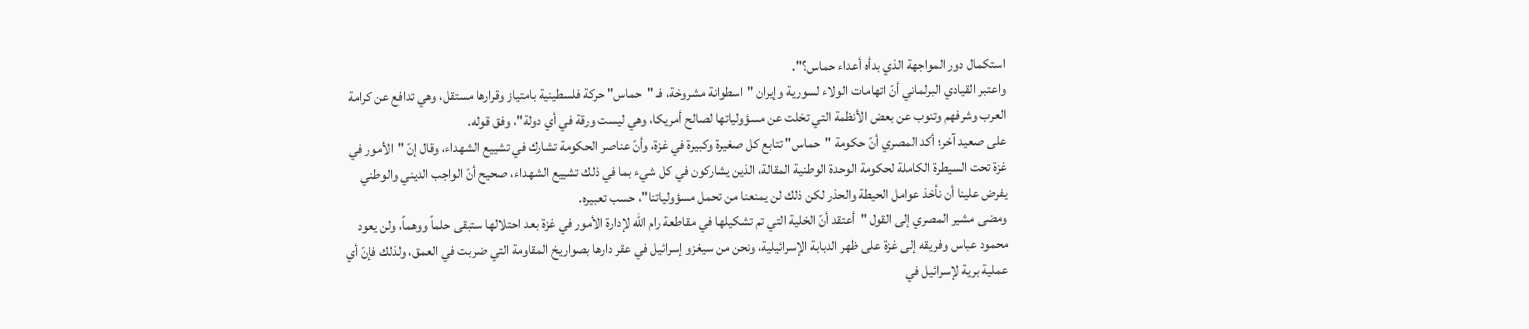استكمال دور المواجهة الذي بدأه أعداء حماس؟".
واعتبر القيادي البرلماني أنّ اتهامات الولاء لسورية وإيران "اسطوانة مشروخة، فـ "حماس" حركة فلسطينية بامتياز وقرارها مستقل، وهي تدافع عن كرامة العرب وشرفهم وتنوب عن بعض الأنظمة التي تخلت عن مسؤولياتها لصالح أمريكا، وهي ليست ورقة في أي دولة"، وفق قوله.
على صعيد آخر؛ أكد المصري أنّ حكومة "حماس" تتابع كل صغيرة وكبيرة في غزة، وأنّ عناصر الحكومة تشارك في تشييع الشهداء، وقال إنّ "الأمور في غزة تحت السيطرة الكاملة لحكومة الوحدة الوطنية المقالة، الذين يشاركون في كل شيء بما في ذلك تشييع الشهداء، صحيح أنّ الواجب الديني والوطني يفرض علينا أن نأخذ عوامل الحيطة والحذر لكن ذلك لن يمنعنا من تحمل مسؤولياتنا"، حسب تعبيره.
ومضى مشير المصري إلى القول "أعتقد أنّ الخلية التي تم تشكيلها في مقاطعة رام الله لإدارة الأمور في غزة بعد احتلالها ستبقى حلماً ووهماً، ولن يعود محمود عباس وفريقه إلى غزة على ظهر الدبابة الإسرائيلية، ونحن من سيغزو إسرائيل في عقر دارها بصواريخ المقاومة التي ضربت في العمق، ولذلك فإنّ أي عملية برية لإسرائيل في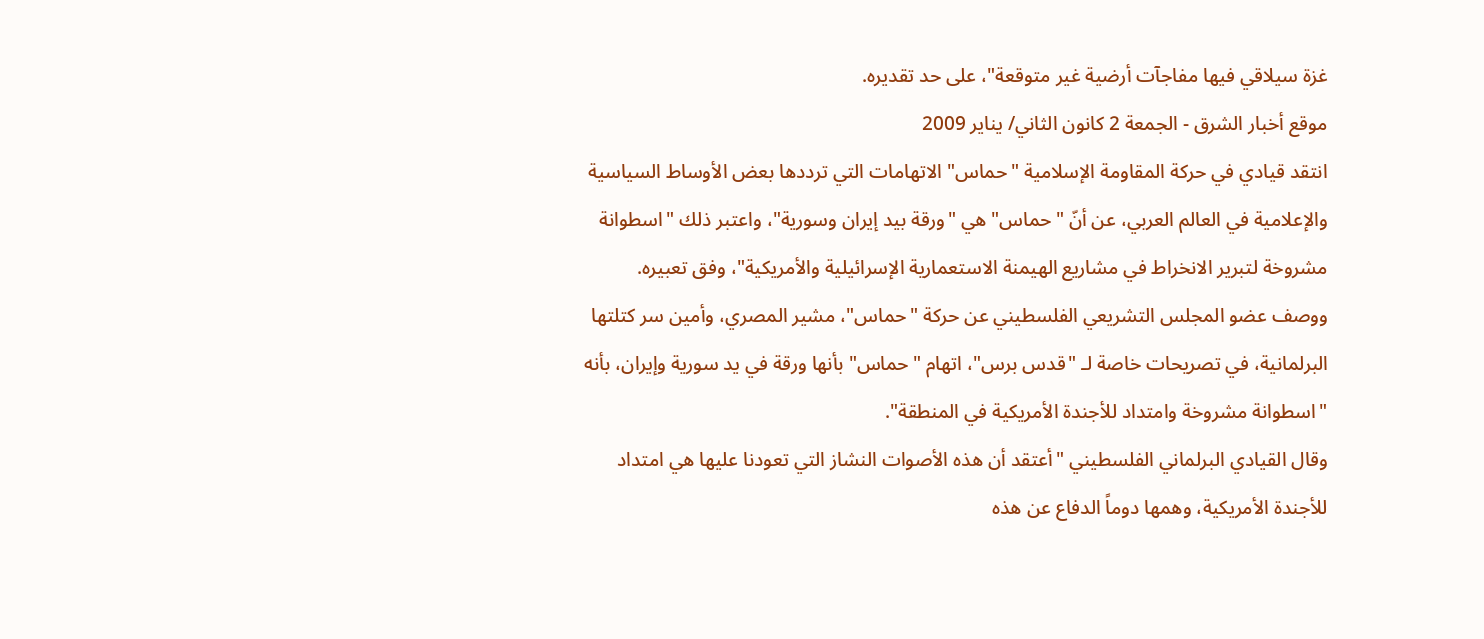غزة سيلاقي فيها مفاجآت أرضية غير متوقعة"، على حد تقديره.
موقع أخبار الشرق - الجمعة 2 كانون الثاني/ يناير 2009
انتقد قيادي في حركة المقاومة الإسلامية "حماس" الاتهامات التي ترددها بعض الأوساط السياسية والإعلامية في العالم العربي، عن أنّ "حماس" هي "ورقة بيد إيران وسورية"، واعتبر ذلك "اسطوانة مشروخة لتبرير الانخراط في مشاريع الهيمنة الاستعمارية الإسرائيلية والأمريكية"، وفق تعبيره.
ووصف عضو المجلس التشريعي الفلسطيني عن حركة "حماس"، مشير المصري، وأمين سر كتلتها البرلمانية، في تصريحات خاصة لـ "قدس برس"، اتهام "حماس" بأنها ورقة في يد سورية وإيران، بأنه "اسطوانة مشروخة وامتداد للأجندة الأمريكية في المنطقة".
وقال القيادي البرلماني الفلسطيني "أعتقد أن هذه الأصوات النشاز التي تعودنا عليها هي امتداد للأجندة الأمريكية، وهمها دوماً الدفاع عن هذه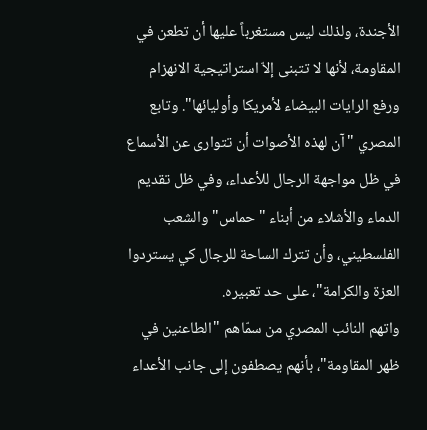الأجندة، ولذلك ليس مستغرباً عليها أن تطعن في المقاومة، لأنها لا تتبنى إلاّ استراتيجية الانهزام ورفع الرايات البيضاء لأمريكا وأوليائها". وتابع المصري "آن لهذه الأصوات أن تتوارى عن الأسماع في ظل مواجهة الرجال للأعداء، وفي ظل تقديم الدماء والأشلاء من أبناء "حماس" والشعب الفلسطيني، وأن تترك الساحة للرجال كي يستردوا العزة والكرامة"، على حد تعبيره.
واتهم النائب المصري من سمّاهم "الطاعنين في ظهر المقاومة"، بأنهم يصطفون إلى جانب الأعداء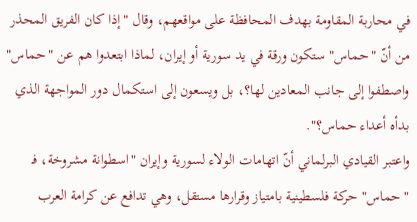في محاربة المقاومة بهدف المحافظة على مواقعهم، وقال "إذا كان الفريق المحذر من أنّ "حماس" ستكون ورقة في يد سورية أو إيران، لماذا ابتعدوا هم عن "حماس" واصطفوا إلى جانب المعادين لها؟، بل ويسعون إلى استكمال دور المواجهة الذي بدأه أعداء حماس؟".
واعتبر القيادي البرلماني أنّ اتهامات الولاء لسورية وإيران "اسطوانة مشروخة، فـ "حماس" حركة فلسطينية بامتياز وقرارها مستقل، وهي تدافع عن كرامة العرب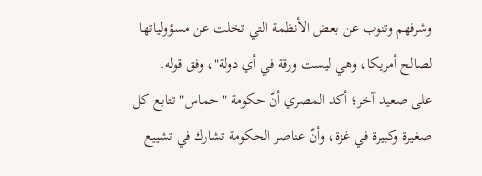وشرفهم وتنوب عن بعض الأنظمة التي تخلت عن مسؤولياتها لصالح أمريكا، وهي ليست ورقة في أي دولة"، وفق قوله.
على صعيد آخر؛ أكد المصري أنّ حكومة "حماس" تتابع كل صغيرة وكبيرة في غزة، وأنّ عناصر الحكومة تشارك في تشييع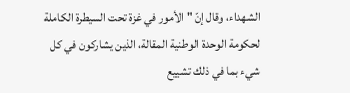الشهداء، وقال إنّ "الأمور في غزة تحت السيطرة الكاملة لحكومة الوحدة الوطنية المقالة، الذين يشاركون في كل شيء بما في ذلك تشييع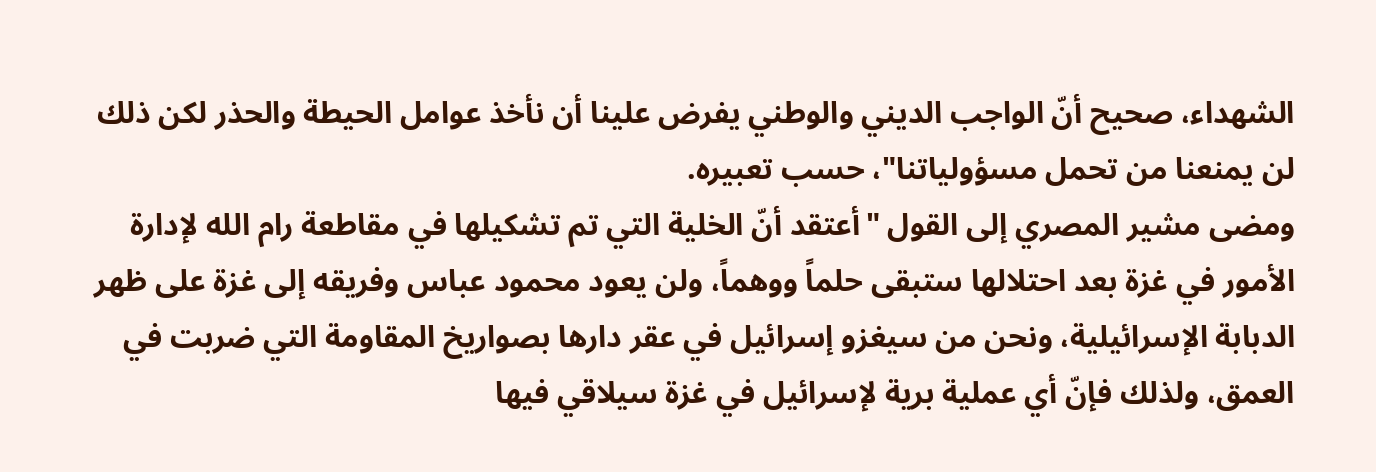الشهداء، صحيح أنّ الواجب الديني والوطني يفرض علينا أن نأخذ عوامل الحيطة والحذر لكن ذلك لن يمنعنا من تحمل مسؤولياتنا"، حسب تعبيره.
ومضى مشير المصري إلى القول "أعتقد أنّ الخلية التي تم تشكيلها في مقاطعة رام الله لإدارة الأمور في غزة بعد احتلالها ستبقى حلماً ووهماً، ولن يعود محمود عباس وفريقه إلى غزة على ظهر الدبابة الإسرائيلية، ونحن من سيغزو إسرائيل في عقر دارها بصواريخ المقاومة التي ضربت في العمق، ولذلك فإنّ أي عملية برية لإسرائيل في غزة سيلاقي فيها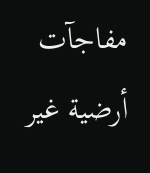مفاجآت أرضية غير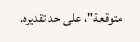متوقعة"، على حد تقديره.